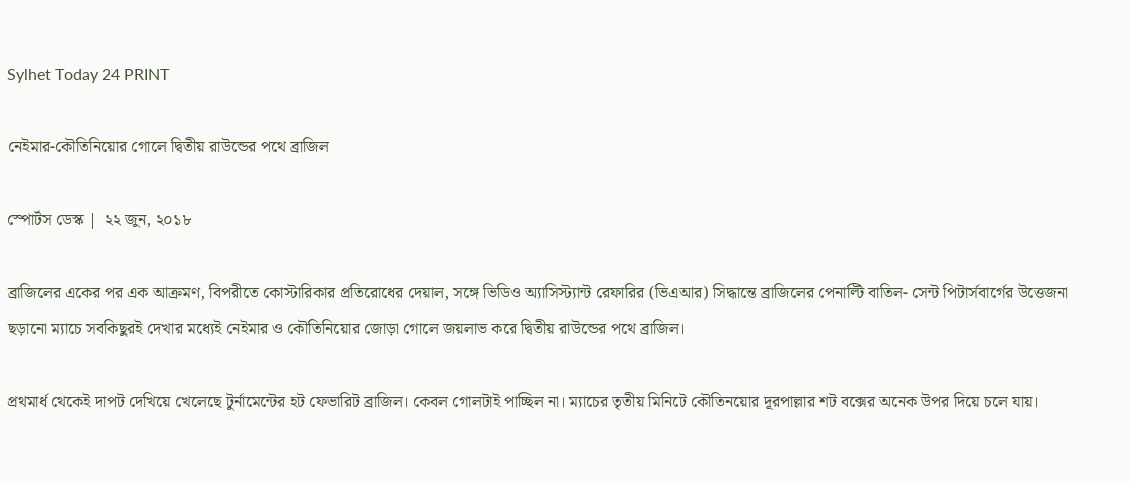Sylhet Today 24 PRINT

নেইমার-কৌতিনিয়োর গোলে দ্বিতীয় রাউন্ডের পথে ব্রাজিল

স্পোর্টস ডেস্ক |  ২২ জুন, ২০১৮

ব্রাজিলের একের পর এক আক্রমণ, বিপরীতে কোস্টারিকার প্রতিরোধের দেয়াল, সঙ্গে ভিডিও অ্যাসিস্ট্যান্ট রেফারির (ভিএআর) সিদ্ধান্তে ব্রাজিলের পেনাল্টি বাতিল- সেন্ট পিটার্সবার্গের উত্তেজনা ছড়ানো ম্যাচে সবকিছুরই দেখার মধ্যেই নেইমার ও কৌতিনিয়োর জোড়া গোলে জয়লাভ করে দ্বিতীয় রাউন্ডের পথে ব্রাজিল।

প্রথমার্ধ থেকেই দাপট দেখিয়ে খেলেছে টুর্নামেন্টের হট ফেভারিট ব্রাজিল। কেবল গোলটাই পাচ্ছিল না। ম্যাচের তৃতীয় মিনিটে কৌতিনয়োর দূরপাল্লার শট বক্সের অনেক উপর দিয়ে চলে যায়।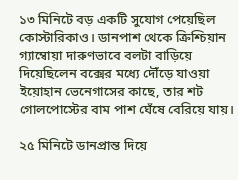১৩ মিনিটে বড় একটি সুযোগ পেয়েছিল কোস্টারিকাও। ডানপাশ থেকে ক্রিশ্চিয়ান গ্যাম্বোয়া দারুণভাবে বলটা বাড়িয়ে দিয়েছিলেন বক্সের মধ্যে দৌঁড়ে যাওয়া ইয়োহান ভেনেগাসের কাছে, তার শট গোলপোস্টের বাম পাশ ঘেঁষে বেরিয়ে যায়।

২৫ মিনিটে ডানপ্রান্ত দিয়ে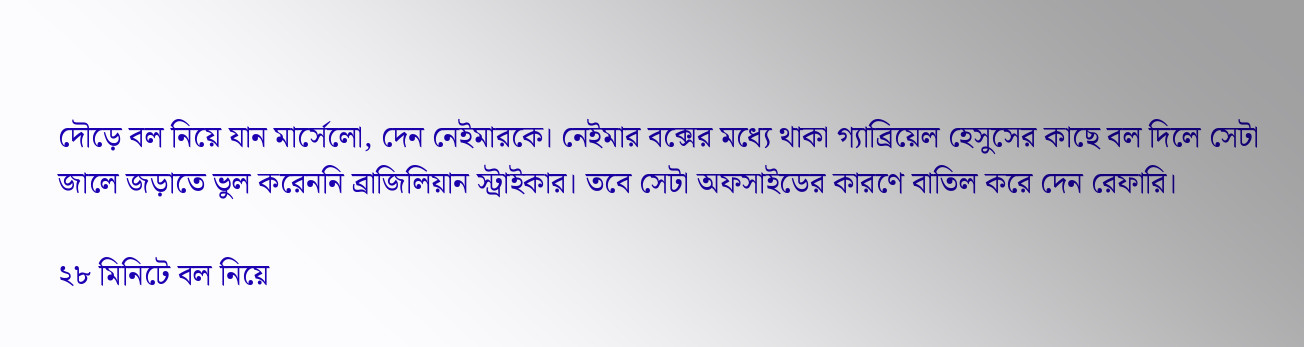দৌড়ে বল নিয়ে যান মার্সেলো, দেন নেইমারকে। নেইমার বক্সের মধ্যে থাকা গ্যাব্রিয়েল হেসুসের কাছে বল দিলে সেটা জালে জড়াতে ভুল করেননি ব্রাজিলিয়ান স্ট্রাইকার। তবে সেটা অফসাইডের কারণে বাতিল করে দেন রেফারি।

২৮ মিনিটে বল নিয়ে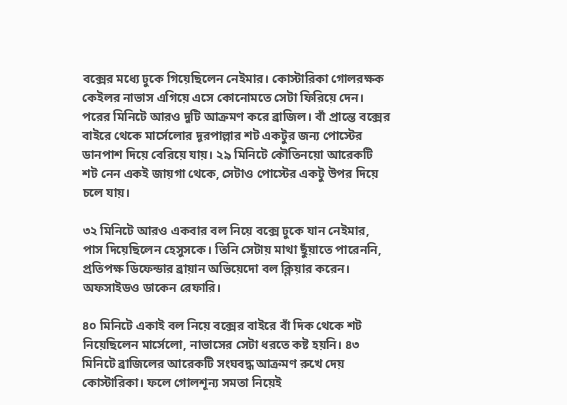বক্সের মধ্যে ঢুকে গিয়েছিলেন নেইমার। কোস্টারিকা গোলরক্ষক কেইলর নাভাস এগিয়ে এসে কোনোমতে সেটা ফিরিয়ে দেন। পরের মিনিটে আরও দুটি আক্রমণ করে ব্রাজিল। বাঁ প্রান্তে বক্সের বাইরে থেকে মার্সেলোর দূরপাল্লার শট একটুর জন্য পোস্টের ডানপাশ দিয়ে বেরিয়ে যায়। ২৯ মিনিটে কৌতিনয়ো আরেকটি শট নেন একই জায়গা থেকে, সেটাও পোস্টের একটু উপর দিয়ে চলে যায়।

৩২ মিনিটে আরও একবার বল নিয়ে বক্সে ঢুকে যান নেইমার, পাস দিয়েছিলেন হেসুসকে। তিনি সেটায় মাথা ছুঁয়াতে পারেননি, প্রতিপক্ষ ডিফেন্ডার ব্রায়ান অভিয়েদো বল ক্লিয়ার করেন। অফসাইডও ডাকেন রেফারি।

৪০ মিনিটে একাই বল নিয়ে বক্সের বাইরে বাঁ দিক থেকে শট নিয়েছিলেন মার্সেলো, নাভাসের সেটা ধরতে কষ্ট হয়নি। ৪৩ মিনিটে ব্রাজিলের আরেকটি সংঘবদ্ধ আক্রমণ রুখে দেয় কোস্টারিকা। ফলে গোলশূন্য সমতা নিয়েই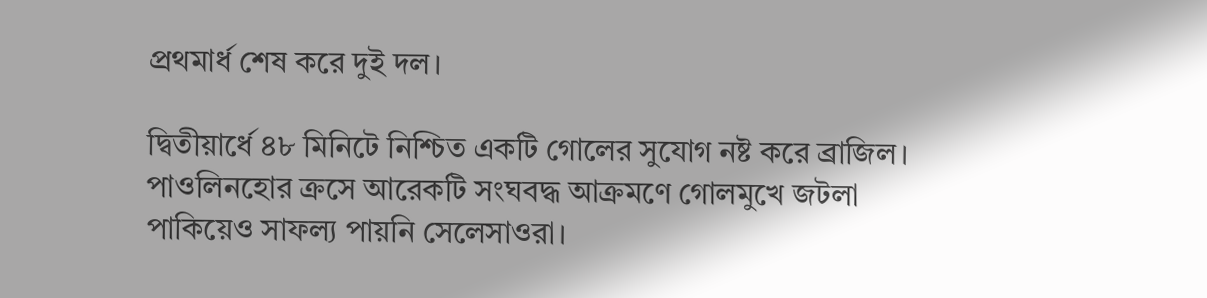প্রথমার্ধ শেষ করে দুই দল।

দ্বিতীয়ার্ধে ৪৮ মিনিটে নিশ্চিত একটি গোলের সুযোগ নষ্ট করে ব্রাজিল। পাওলিনহোর ক্রসে আরেকটি সংঘবদ্ধ আক্রমণে গোলমুখে জটলা পাকিয়েও সাফল্য পায়নি সেলেসাওরা।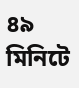৪৯ মিনিটে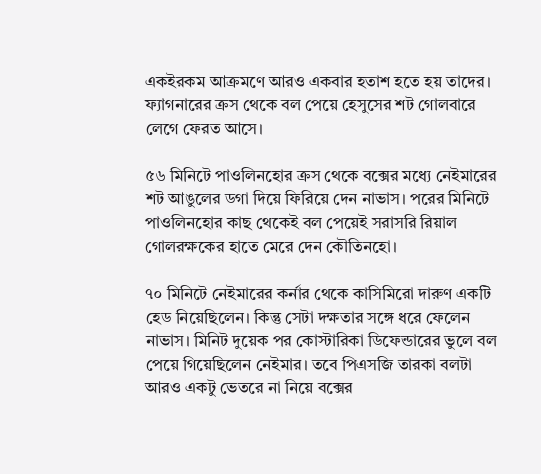একইরকম আক্রমণে আরও একবার হতাশ হতে হয় তাদের। ফ্যাগনারের ক্রস থেকে বল পেয়ে হেসুসের শট গোলবারে লেগে ফেরত আসে।

৫৬ মিনিটে পাওলিনহোর ক্রস থেকে বক্সের মধ্যে নেইমারের শট আঙুলের ডগা দিয়ে ফিরিয়ে দেন নাভাস। পরের মিনিটে পাওলিনহোর কাছ থেকেই বল পেয়েই সরাসরি রিয়াল গোলরক্ষকের হাতে মেরে দেন কৌতিনহো।

৭০ মিনিটে নেইমারের কর্নার থেকে কাসিমিরো দারুণ একটি হেড নিয়েছিলেন। কিন্তু সেটা দক্ষতার সঙ্গে ধরে ফেলেন নাভাস। মিনিট দুয়েক পর কোস্টারিকা ডিফেন্ডারের ভুলে বল পেয়ে গিয়েছিলেন নেইমার। তবে পিএসজি তারকা বলটা আরও একটু ভেতরে না নিয়ে বক্সের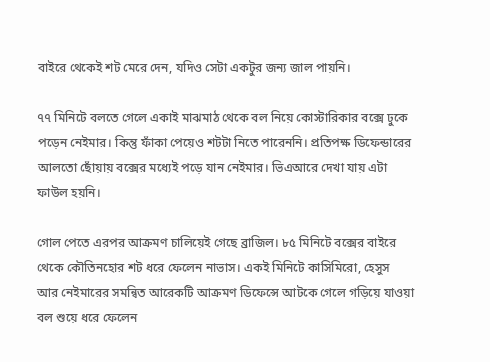বাইরে থেকেই শট মেরে দেন, যদিও সেটা একটুর জন্য জাল পায়নি।

৭৭ মিনিটে বলতে গেলে একাই মাঝমাঠ থেকে বল নিয়ে কোস্টারিকার বক্সে ঢুকে পড়েন নেইমার। কিন্তু ফাঁকা পেয়েও শটটা নিতে পারেননি। প্রতিপক্ষ ডিফেন্ডারের আলতো ছোঁয়ায় বক্সের মধ্যেই পড়ে যান নেইমার। ভিএআরে দেখা যায় এটা ফাউল হয়নি।

গোল পেতে এরপর আক্রমণ চালিয়েই গেছে ব্রাজিল। ৮৫ মিনিটে বক্সের বাইরে থেকে কৌতিনহোর শট ধরে ফেলেন নাভাস। একই মিনিটে কাসিমিরো, হেসুস আর নেইমারের সমন্বিত আরেকটি আক্রমণ ডিফেন্সে আটকে গেলে গড়িয়ে যাওয়া বল শুয়ে ধরে ফেলেন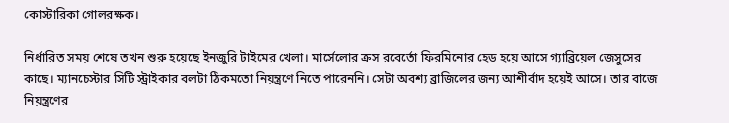কোস্টারিকা গোলরক্ষক।

নির্ধারিত সময় শেষে তখন শুরু হয়েছে ইনজুরি টাইমের খেলা। মার্সেলোর ক্রস রবের্তো ফিরমিনোর হেড হয়ে আসে গ্যাব্রিয়েল জেসুসের কাছে। ম্যানচেস্টার সিটি স্ট্রাইকার বলটা ঠিকমতো নিয়ন্ত্রণে নিতে পারেননি। সেটা অবশ্য ব্রাজিলের জন্য আশীর্বাদ হয়েই আসে। তার বাজে নিয়ন্ত্রণের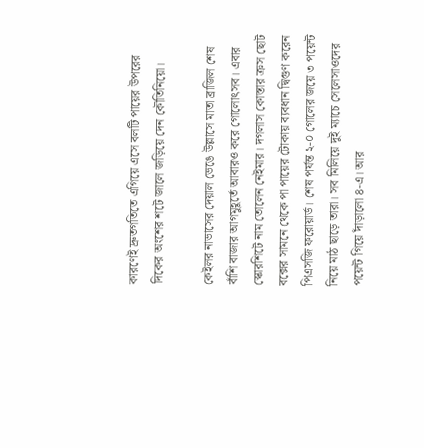কারণেই দ্রুতগতিতে এগিয়ে এসে বলটি পায়ের উপরের দিকের অংশের শটে জালে জড়িয়ে দেন কৌতিনিয়ো।

কেইলর নাভাসের দেয়াল ভেঙে উল্লাসে মাতা ব্রাজিল শেষ বাঁশি বাজার আগমুহূর্তে আবারও করে গোলোৎসব। এবার স্কোরশিটে নাম তোলেন নেইমার। দগলাস কোস্তার ক্রস ছোট বক্সের সামনে থেকে পা পায়ের টোকায় ব্যবধান দ্বিগুণ করেন পিএসজি ফরোয়ার্ড। শেষ পর্যন্ত ২-০ গোলের জয়ে ৩ পয়েন্ট নিয়ে মাঠ ছাড়ে তারা। সব মিলিয়ে দুই ম্যাচে সেলেসাওদের পয়েন্ট গিয়ে দাঁড়ালো ৪-এ। আর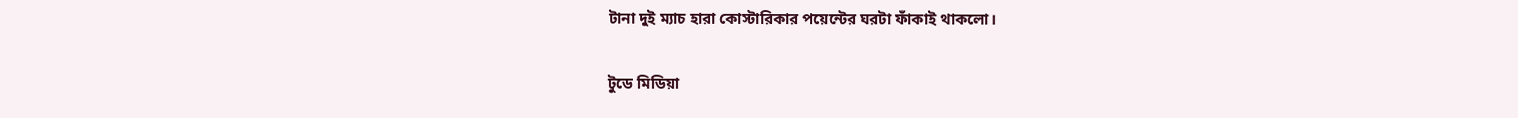টানা দুই ম্যাচ হারা কোস্টারিকার পয়েন্টের ঘরটা ফাঁকাই থাকলো।

টুডে মিডিয়া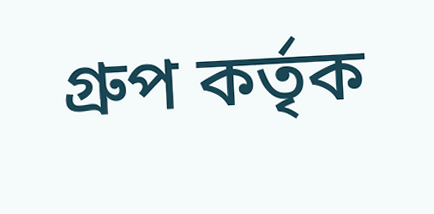গ্রুপ কর্তৃক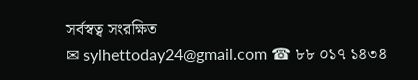সর্বস্বত্ব সংরক্ষিত
✉ sylhettoday24@gmail.com ☎ ৮৮ ০১৭ ১৪৩৪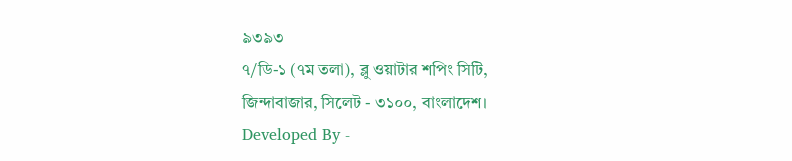৯৩৯৩
৭/ডি-১ (৭ম তলা), ব্লু ওয়াটার শপিং সিটি,
জিন্দাবাজার, সিলেট - ৩১০০, বাংলাদেশ।
Developed By -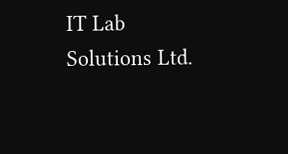IT Lab Solutions Ltd.